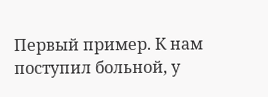Первый пример. К нам поступил больной, у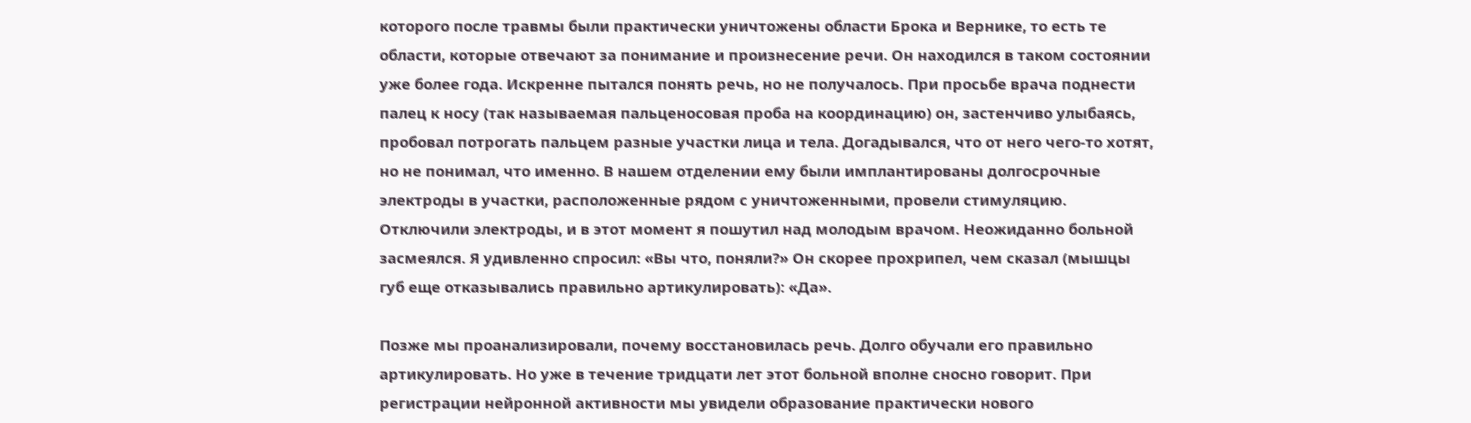которого после травмы были практически уничтожены области Брока и Вернике, то есть те области, которые отвечают за понимание и произнесение речи. Он находился в таком состоянии уже более года. Искренне пытался понять речь, но не получалось. При просьбе врача поднести палец к носу (так называемая пальценосовая проба на координацию) он, застенчиво улыбаясь, пробовал потрогать пальцем разные участки лица и тела. Догадывался, что от него чего-то хотят, но не понимал, что именно. В нашем отделении ему были имплантированы долгосрочные электроды в участки, расположенные рядом с уничтоженными, провели стимуляцию. Отключили электроды, и в этот момент я пошутил над молодым врачом. Неожиданно больной засмеялся. Я удивленно спросил: «Вы что, поняли?» Он скорее прохрипел, чем сказал (мышцы губ еще отказывались правильно артикулировать): «Да».

Позже мы проанализировали, почему восстановилась речь. Долго обучали его правильно артикулировать. Но уже в течение тридцати лет этот больной вполне сносно говорит. При регистрации нейронной активности мы увидели образование практически нового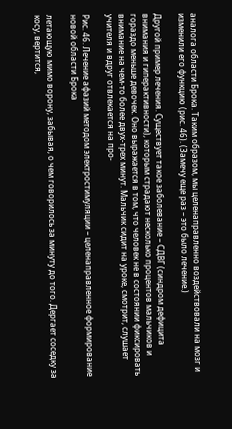аналога области Брока. Таким образом, мы целенаправленно воздействовали на мозг и изменили его функцию (рис. 46). (Замечу еще раз – это было лечение.)

Другой пример лечения. Существует такое заболевание – СДВГ (синдром дефицита внимания и гиперактивности), которым страдают несколько процентов мальчиков и гораздо меньше девочек. Оно выражается в том, что человек не в состоянии фиксировать внимание на чем-то более двух-трех минут. Мальчик сидит на уроке, смотрит, слушает учителя и вдруг отвлекается на про-

Рис. 46. Лечение афазий методом электростимуляции – целенаправленное формирование новой области Брока

летающую мимо ворону, забывая, о чем говорилось за минуту до того. Дергает соседку за косу, вертится,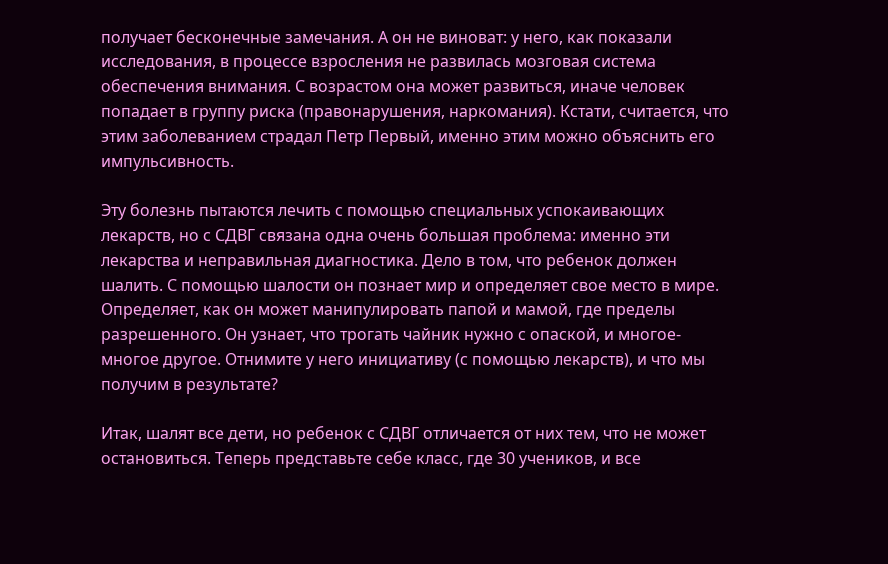получает бесконечные замечания. А он не виноват: у него, как показали исследования, в процессе взросления не развилась мозговая система обеспечения внимания. С возрастом она может развиться, иначе человек попадает в группу риска (правонарушения, наркомания). Кстати, считается, что этим заболеванием страдал Петр Первый, именно этим можно объяснить его импульсивность.

Эту болезнь пытаются лечить с помощью специальных успокаивающих лекарств, но с СДВГ связана одна очень большая проблема: именно эти лекарства и неправильная диагностика. Дело в том, что ребенок должен шалить. С помощью шалости он познает мир и определяет свое место в мире. Определяет, как он может манипулировать папой и мамой, где пределы разрешенного. Он узнает, что трогать чайник нужно с опаской, и многое-многое другое. Отнимите у него инициативу (с помощью лекарств), и что мы получим в результате?

Итак, шалят все дети, но ребенок с СДВГ отличается от них тем, что не может остановиться. Теперь представьте себе класс, где 30 учеников, и все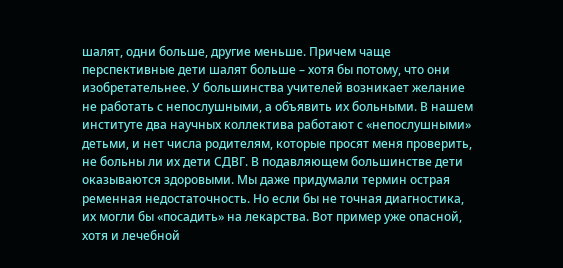шалят, одни больше, другие меньше. Причем чаще перспективные дети шалят больше – хотя бы потому, что они изобретательнее. У большинства учителей возникает желание не работать с непослушными, а объявить их больными. В нашем институте два научных коллектива работают с «непослушными» детьми, и нет числа родителям, которые просят меня проверить, не больны ли их дети СДВГ. В подавляющем большинстве дети оказываются здоровыми. Мы даже придумали термин острая ременная недостаточность. Но если бы не точная диагностика, их могли бы «посадить» на лекарства. Вот пример уже опасной, хотя и лечебной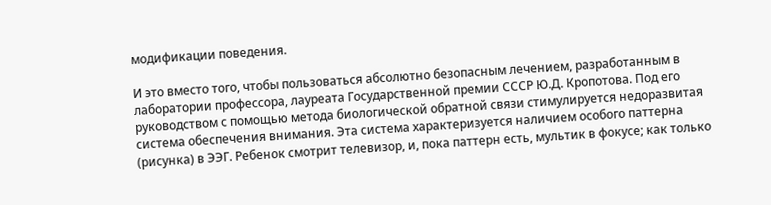модификации поведения.

И это вместо того, чтобы пользоваться абсолютно безопасным лечением, разработанным в лаборатории профессора, лауреата Государственной премии СССР Ю.Д. Кропотова. Под его руководством с помощью метода биологической обратной связи стимулируется недоразвитая система обеспечения внимания. Эта система характеризуется наличием особого паттерна (рисунка) в ЭЭГ. Ребенок смотрит телевизор, и, пока паттерн есть, мультик в фокусе; как только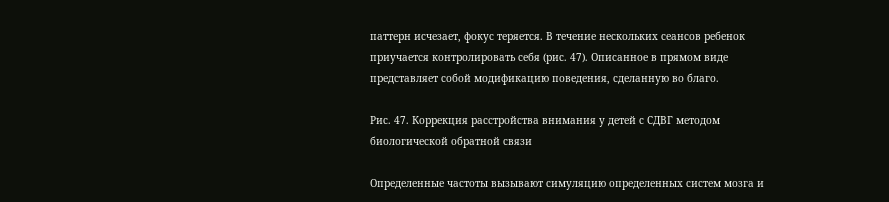паттерн исчезает, фокус теряется. В течение нескольких сеансов ребенок приучается контролировать себя (рис. 47). Описанное в прямом виде представляет собой модификацию поведения, сделанную во благо.

Рис. 47. Коррекция расстройства внимания у детей с СДВГ методом биологической обратной связи

Определенные частоты вызывают симуляцию определенных систем мозга и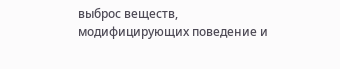выброс веществ, модифицирующих поведение и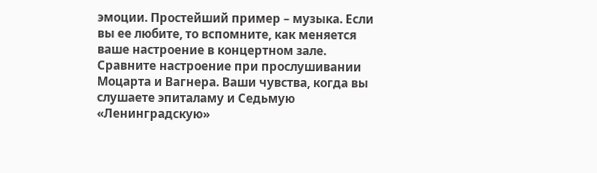эмоции. Простейший пример – музыка. Если вы ее любите, то вспомните, как меняется ваше настроение в концертном зале. Сравните настроение при прослушивании Моцарта и Вагнера. Ваши чувства, когда вы слушаете эпиталаму и Седьмую «Ленинградскую»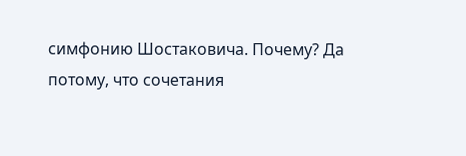симфонию Шостаковича. Почему? Да потому, что сочетания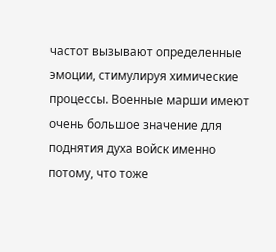частот вызывают определенные эмоции, стимулируя химические процессы. Военные марши имеют очень большое значение для поднятия духа войск именно потому, что тоже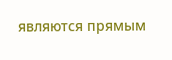являются прямым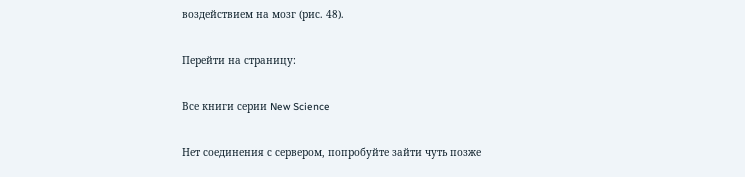воздействием на мозг (рис. 48).

Перейти на страницу:

Все книги серии New Science

Нет соединения с сервером, попробуйте зайти чуть позже